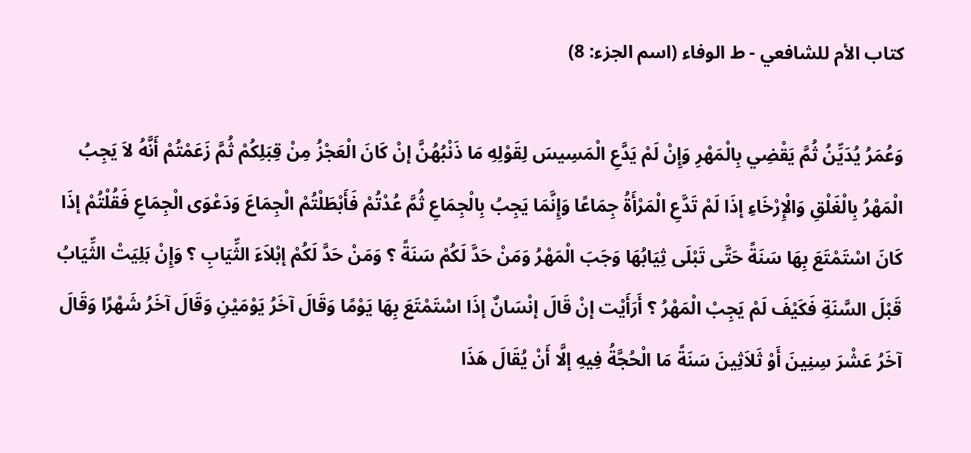كتاب الأم للشافعي - ط الوفاء (اسم الجزء: 8)

وَعُمَرُ يُدَيِّنُ ثُمَّ يَقْضِي بِالْمَهْرِ وَإِنْ لَمْ يَدَّعِ الْمَسِيسَ لِقَوْلِهِ مَا ذَنْبُهُنَّ إنْ كَانَ الْعَجْزُ مِنْ قِبَلِكُمْ ثُمَّ زَعَمْتُمْ أَنَّهُ لاَ يَجِبُ الْمَهْرُ بِالْغَلْقِ وَالْإِرْخَاءِ إذَا لَمْ تَدَّعِ الْمَرْأَةُ جِمَاعًا وَإِنَّمَا يَجِبُ بِالْجِمَاعِ ثُمَّ عُدْتُمْ فَأَبْطَلْتُمْ الْجِمَاعَ وَدَعْوَى الْجِمَاعِ فَقُلْتُمْ إذَا كَانَ اسْتَمْتَعَ بِهَا سَنَةً حَتَّى تَبْلَى ثِيَابُهَا وَجَبَ الْمَهْرُ وَمَنْ حَدَّ لَكُمْ سَنَةً ؟ وَمَنْ حَدَّ لَكُمْ إبْلاَءَ الثِّيَابِ ؟ وَإِنْ بَلِيَتْ الثِّيَابُ قَبْلَ السَّنَةِ فَكَيْفَ لَمْ يَجِبْ الْمَهْرُ ؟ أَرَأَيْت إنْ قَالَ إنْسَانٌ إذَا اسْتَمْتَعَ بِهَا يَوْمًا وَقَالَ آخَرُ يَوْمَيْنِ وَقَالَ آخَرُ شَهْرًا وَقَالَ آخَرُ عَشْرَ سِنِينَ أَوْ ثَلاَثِينَ سَنَةً مَا الْحُجَّةُ فِيهِ إلَّا أَنْ يُقَالَ هَذَا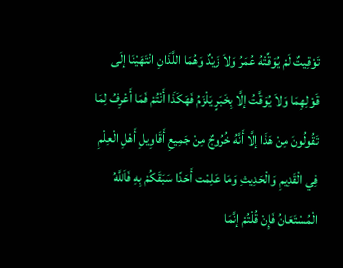تَوْقِيتٌ لَمْ يُوَقِّتْهُ عُمَرُ وَلاَ زَيْدٌ وَهُمَا اللَّذَانِ انْتَهَيْنَا إلَى قَوْلِهِمَا وَلاَ يُوَقَّتُ إلَّا بِخَبَرٍ يَلْزَمُ فَهَكَذَا أَنْتُمْ فَمَا أَعْرِفُ لِمَا تَقُولُونَ مِنْ هَذَا إلَّا أَنَّهُ خُرُوجٌ مِنْ جَمِيعِ أَقَاوِيلِ أَهْلِ الْعِلْمِ فِي الْقَدِيمِ وَالْحَدِيثِ وَمَا عَلِمْت أَحَدًا سَبَقَكُمْ بِهِ فَاَللَّهُ الْمُسْتَعَانُ فَإِنْ قُلْتُمْ إنَّمَا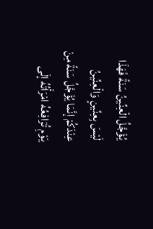يُؤَجَّلُ الْعِنِّينُ سَنَةً فَهَذَا لَيْسَ بِعِنِّينٍ وَالْعِنِّينُ عِنْدَكُمْ إنَّمَا يُؤَجَّلُ سَنَةً مِنْ يَوْمِ تُرَافِعُهُ امْرَأَتُهُ إلَى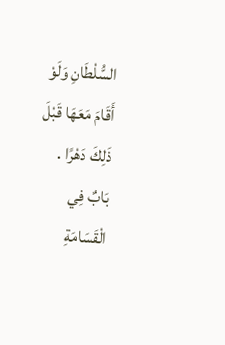السُّلْطَانِ وَلَوْ أَقَامَ مَعَهَا قَبْلَ ذَلِكَ دَهْرًا .
بَابٌ فِي الْقَسَامَةِ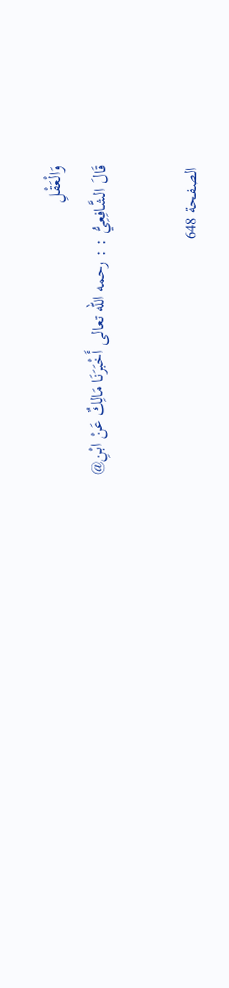وَالْعَقْلِ
قَالَ الشَّافِعِيُّ : : رحمه الله تعالى أَخْبَرَنَا مَالِكٌ عَنْ ابْنِ@

الصفحة 648